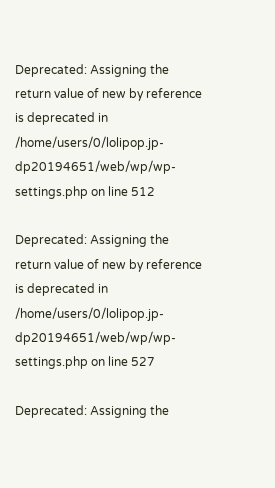Deprecated: Assigning the return value of new by reference is deprecated in /home/users/0/lolipop.jp-dp20194651/web/wp/wp-settings.php on line 512

Deprecated: Assigning the return value of new by reference is deprecated in /home/users/0/lolipop.jp-dp20194651/web/wp/wp-settings.php on line 527

Deprecated: Assigning the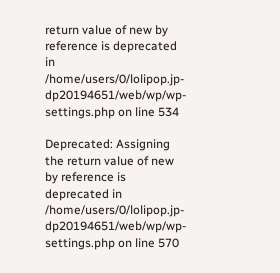return value of new by reference is deprecated in /home/users/0/lolipop.jp-dp20194651/web/wp/wp-settings.php on line 534

Deprecated: Assigning the return value of new by reference is deprecated in /home/users/0/lolipop.jp-dp20194651/web/wp/wp-settings.php on line 570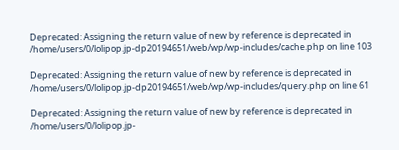Deprecated: Assigning the return value of new by reference is deprecated in /home/users/0/lolipop.jp-dp20194651/web/wp/wp-includes/cache.php on line 103

Deprecated: Assigning the return value of new by reference is deprecated in /home/users/0/lolipop.jp-dp20194651/web/wp/wp-includes/query.php on line 61

Deprecated: Assigning the return value of new by reference is deprecated in /home/users/0/lolipop.jp-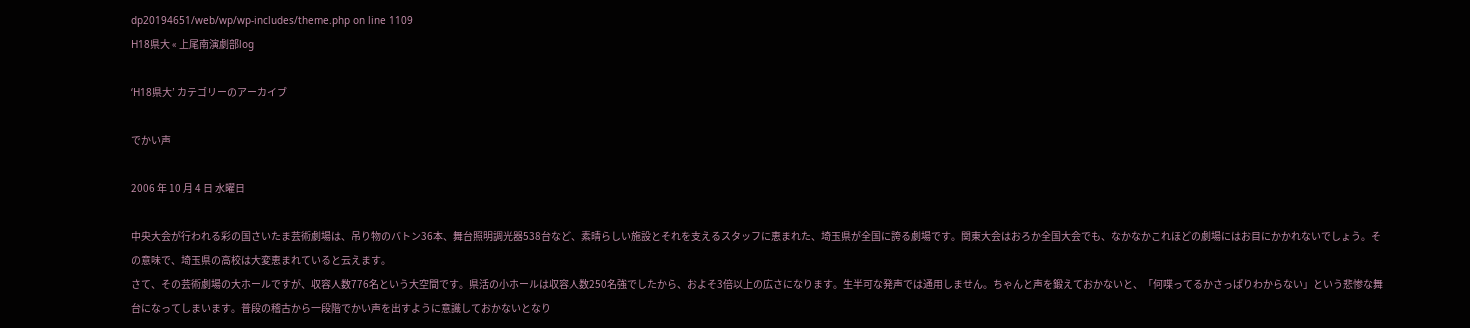dp20194651/web/wp/wp-includes/theme.php on line 1109
H18県大 « 上尾南演劇部log

‘H18県大’ カテゴリーのアーカイブ

でかい声

2006 年 10 月 4 日 水曜日

中央大会が行われる彩の国さいたま芸術劇場は、吊り物のバトン36本、舞台照明調光器538台など、素晴らしい施設とそれを支えるスタッフに恵まれた、埼玉県が全国に誇る劇場です。関東大会はおろか全国大会でも、なかなかこれほどの劇場にはお目にかかれないでしょう。その意味で、埼玉県の高校は大変恵まれていると云えます。
さて、その芸術劇場の大ホールですが、収容人数776名という大空間です。県活の小ホールは収容人数250名強でしたから、およそ3倍以上の広さになります。生半可な発声では通用しません。ちゃんと声を鍛えておかないと、「何喋ってるかさっぱりわからない」という悲惨な舞台になってしまいます。普段の稽古から一段階でかい声を出すように意識しておかないとなり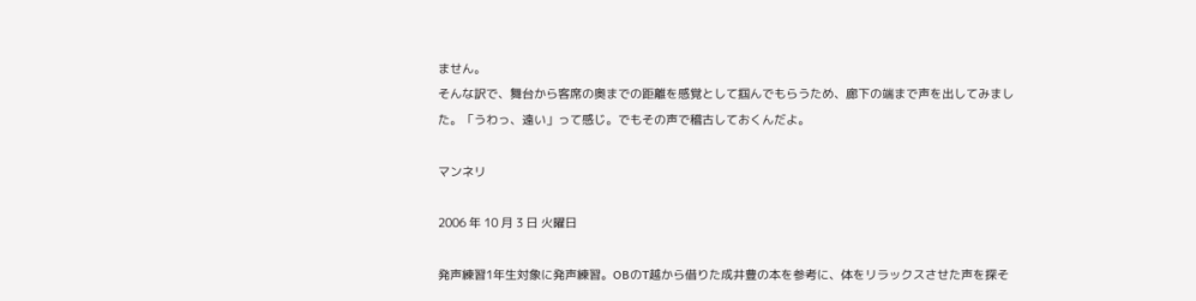ません。
そんな訳で、舞台から客席の奥までの距離を感覚として掴んでもらうため、廊下の端まで声を出してみました。「うわっ、遠い」って感じ。でもその声で稽古しておくんだよ。

マンネリ

2006 年 10 月 3 日 火曜日

発声練習1年生対象に発声練習。OBのT越から借りた成井豊の本を参考に、体をリラックスさせた声を探そ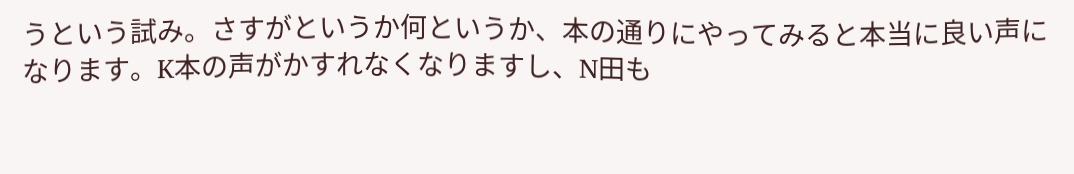うという試み。さすがというか何というか、本の通りにやってみると本当に良い声になります。K本の声がかすれなくなりますし、N田も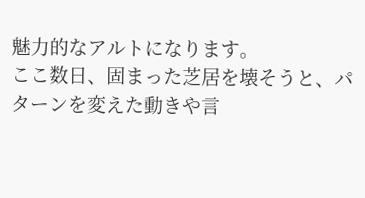魅力的なアルトになります。
ここ数日、固まった芝居を壊そうと、パターンを変えた動きや言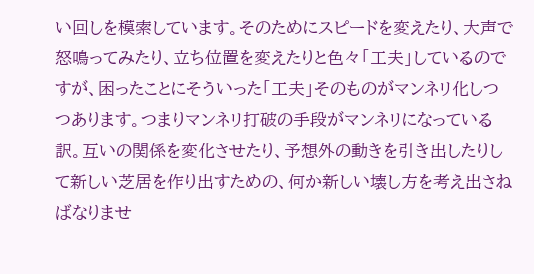い回しを模索しています。そのためにスピードを変えたり、大声で怒鳴ってみたり、立ち位置を変えたりと色々「工夫」しているのですが、困ったことにそういった「工夫」そのものがマンネリ化しつつあります。つまりマンネリ打破の手段がマンネリになっている訳。互いの関係を変化させたり、予想外の動きを引き出したりして新しい芝居を作り出すための、何か新しい壊し方を考え出さねばなりませ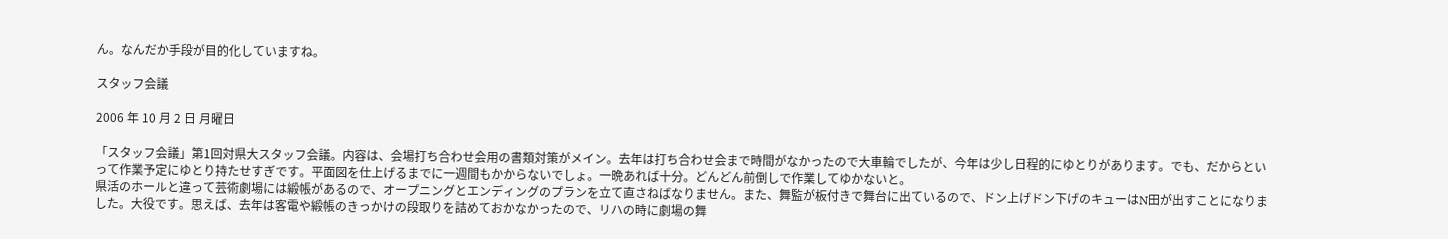ん。なんだか手段が目的化していますね。

スタッフ会議

2006 年 10 月 2 日 月曜日

「スタッフ会議」第1回対県大スタッフ会議。内容は、会場打ち合わせ会用の書類対策がメイン。去年は打ち合わせ会まで時間がなかったので大車輪でしたが、今年は少し日程的にゆとりがあります。でも、だからといって作業予定にゆとり持たせすぎです。平面図を仕上げるまでに一週間もかからないでしょ。一晩あれば十分。どんどん前倒しで作業してゆかないと。
県活のホールと違って芸術劇場には緞帳があるので、オープニングとエンディングのプランを立て直さねばなりません。また、舞監が板付きで舞台に出ているので、ドン上げドン下げのキューはN田が出すことになりました。大役です。思えば、去年は客電や緞帳のきっかけの段取りを詰めておかなかったので、リハの時に劇場の舞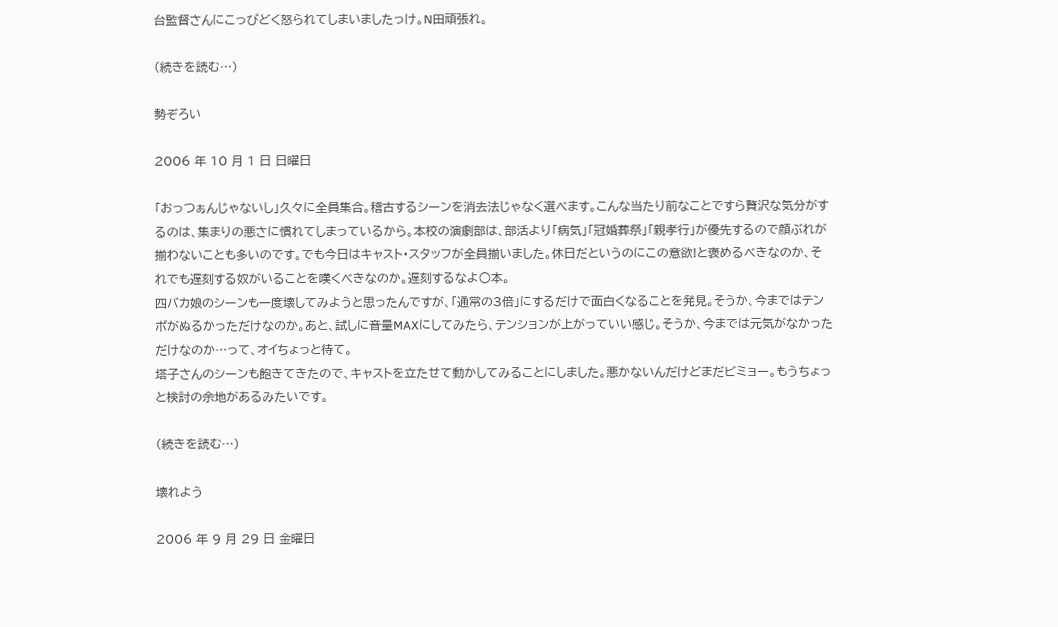台監督さんにこっぴどく怒られてしまいましたっけ。N田頑張れ。

(続きを読む…)

勢ぞろい

2006 年 10 月 1 日 日曜日

「おっつぁんじゃないし」久々に全員集合。稽古するシーンを消去法じゃなく選べます。こんな当たり前なことですら贅沢な気分がするのは、集まりの悪さに慣れてしまっているから。本校の演劇部は、部活より「病気」「冠婚葬祭」「親孝行」が優先するので顔ぶれが揃わないことも多いのです。でも今日はキャスト・スタッフが全員揃いました。休日だというのにこの意欲!と褒めるべきなのか、それでも遅刻する奴がいることを嘆くべきなのか。遅刻するなよ○本。
四バカ娘のシーンも一度壊してみようと思ったんですが、「通常の3倍」にするだけで面白くなることを発見。そうか、今まではテンポがぬるかっただけなのか。あと、試しに音量MAXにしてみたら、テンションが上がっていい感じ。そうか、今までは元気がなかっただけなのか…って、オイちょっと待て。
塔子さんのシーンも飽きてきたので、キャストを立たせて動かしてみることにしました。悪かないんだけどまだビミョー。もうちょっと検討の余地があるみたいです。

(続きを読む…)

壊れよう

2006 年 9 月 29 日 金曜日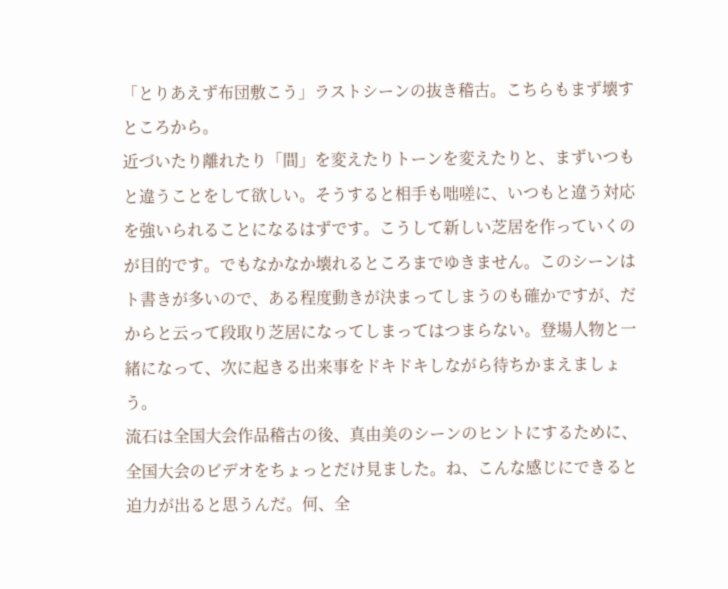「とりあえず布団敷こう」ラストシーンの抜き稽古。こちらもまず壊すところから。
近づいたり離れたり「間」を変えたりトーンを変えたりと、まずいつもと違うことをして欲しい。そうすると相手も咄嗟に、いつもと違う対応を強いられることになるはずです。こうして新しい芝居を作っていくのが目的です。でもなかなか壊れるところまでゆきません。このシーンはト書きが多いので、ある程度動きが決まってしまうのも確かですが、だからと云って段取り芝居になってしまってはつまらない。登場人物と一緒になって、次に起きる出来事をドキドキしながら待ちかまえましょう。
流石は全国大会作品稽古の後、真由美のシーンのヒントにするために、全国大会のビデオをちょっとだけ見ました。ね、こんな感じにできると迫力が出ると思うんだ。何、全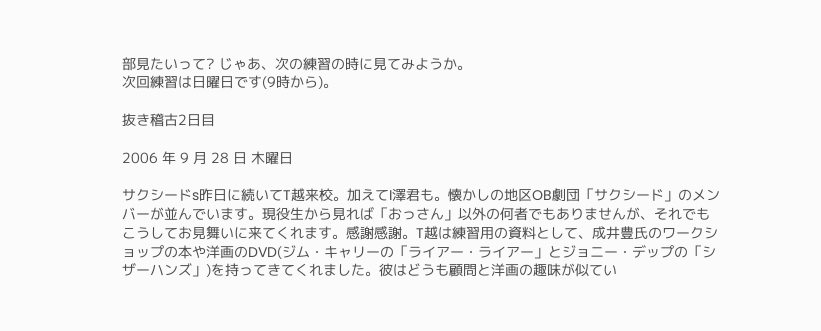部見たいって? じゃあ、次の練習の時に見てみようか。
次回練習は日曜日です(9時から)。

抜き稽古2日目

2006 年 9 月 28 日 木曜日

サクシードs昨日に続いてT越来校。加えてI澤君も。懐かしの地区OB劇団「サクシード」のメンバーが並んでいます。現役生から見れば「おっさん」以外の何者でもありませんが、それでもこうしてお見舞いに来てくれます。感謝感謝。T越は練習用の資料として、成井豊氏のワークショップの本や洋画のDVD(ジム・キャリーの「ライアー・ライアー」とジョニー・デップの「シザーハンズ」)を持ってきてくれました。彼はどうも顧問と洋画の趣味が似てい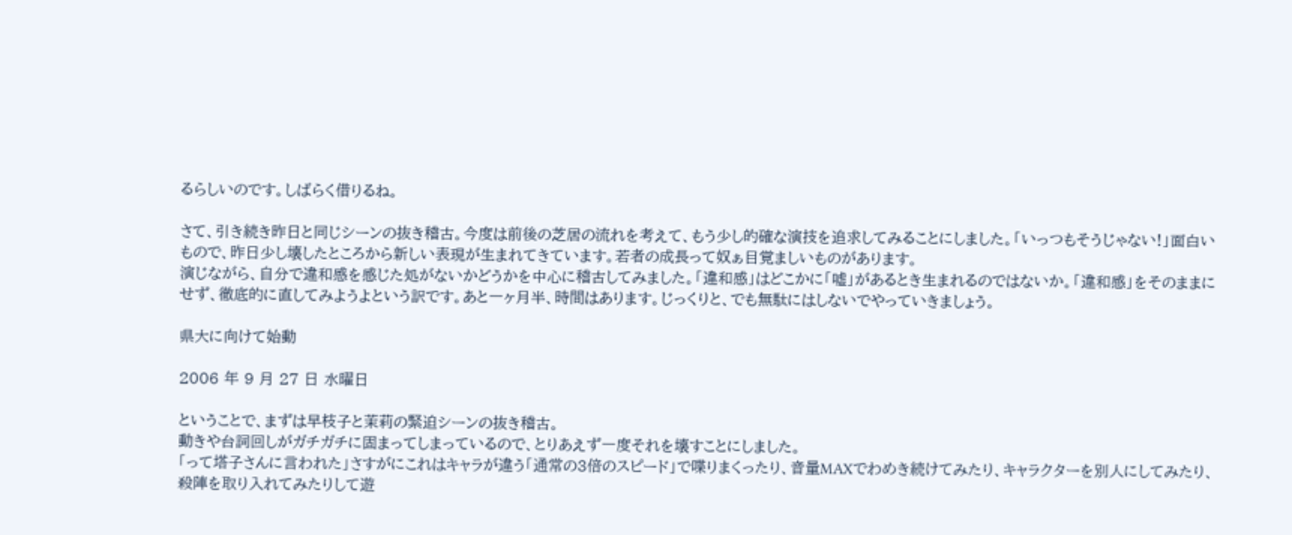るらしいのです。しばらく借りるね。

さて、引き続き昨日と同じシーンの抜き稽古。今度は前後の芝居の流れを考えて、もう少し的確な演技を追求してみることにしました。「いっつもそうじゃない!」面白いもので、昨日少し壊したところから新しい表現が生まれてきています。若者の成長って奴ぁ目覚ましいものがあります。
演じながら、自分で違和感を感じた処がないかどうかを中心に稽古してみました。「違和感」はどこかに「嘘」があるとき生まれるのではないか。「違和感」をそのままにせず、徹底的に直してみようよという訳です。あと一ヶ月半、時間はあります。じっくりと、でも無駄にはしないでやっていきましょう。

県大に向けて始動

2006 年 9 月 27 日 水曜日

ということで、まずは早枝子と茉莉の緊迫シーンの抜き稽古。
動きや台詞回しがガチガチに固まってしまっているので、とりあえず一度それを壊すことにしました。
「って塔子さんに言われた」さすがにこれはキャラが違う「通常の3倍のスピード」で喋りまくったり、音量MAXでわめき続けてみたり、キャラクターを別人にしてみたり、殺陣を取り入れてみたりして遊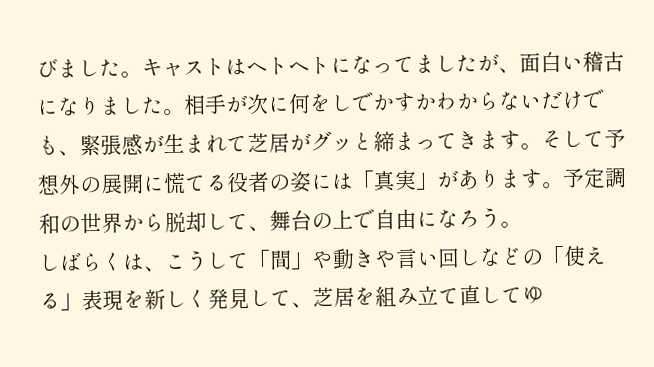びました。キャストはヘトヘトになってましたが、面白い稽古になりました。相手が次に何をしでかすかわからないだけでも、緊張感が生まれて芝居がグッと締まってきます。そして予想外の展開に慌てる役者の姿には「真実」があります。予定調和の世界から脱却して、舞台の上で自由になろう。
しばらくは、こうして「間」や動きや言い回しなどの「使える」表現を新しく発見して、芝居を組み立て直してゆ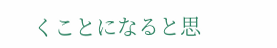くことになると思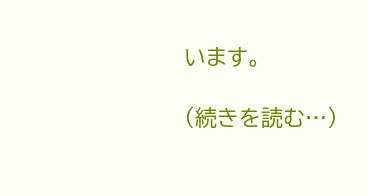います。

(続きを読む…)